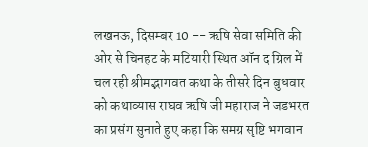लखनऊ, दिसम्बर 10 -- ऋषि सेवा समिति की ओर से चिनहट के मटियारी स्थित ऑन द ग्रिल में चल रही श्रीमद्भागवत कथा के तीसरे दिन बुधवार को कथाव्यास राघव ऋषि जी महाराज ने जडभरत का प्रसंग सुनाते हुए कहा कि समग्र सृष्टि भगवान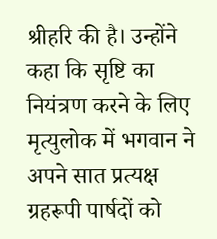श्रीहरि की है। उन्होंने कहा कि सृष्टि का नियंत्रण करने के लिए मृत्युलोक में भगवान ने अपने सात प्रत्यक्ष ग्रहरूपी पार्षदों को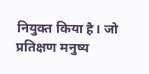नियुक्त किया है। जो प्रतिक्षण मनुष्य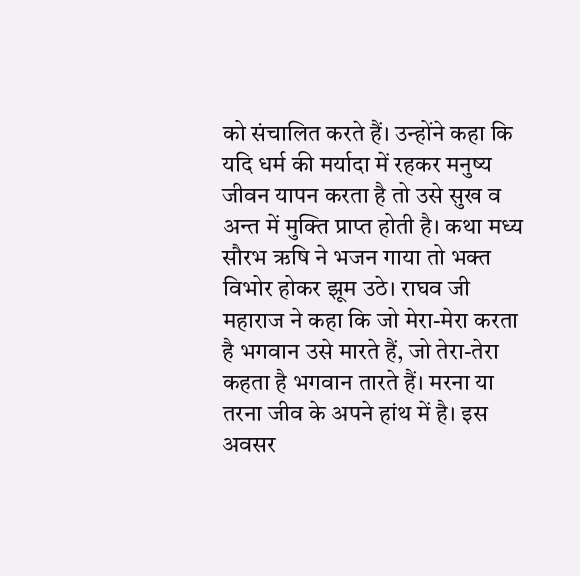को संचालित करते हैं। उन्होंने कहा कि यदि धर्म की मर्यादा में रहकर मनुष्य जीवन यापन करता है तो उसे सुख व अन्त में मुक्ति प्राप्त होती है। कथा मध्य सौरभ ऋषि ने भजन गाया तो भक्त विभोर होकर झूम उठे। राघव जी महाराज ने कहा कि जो मेरा-मेरा करता है भगवान उसे मारते हैं, जो तेरा-तेरा कहता है भगवान तारते हैं। मरना या तरना जीव के अपने हांथ में है। इस अवसर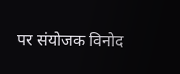पर संयोजक विनोद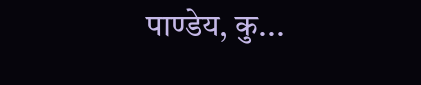पाण्डेय, कु...